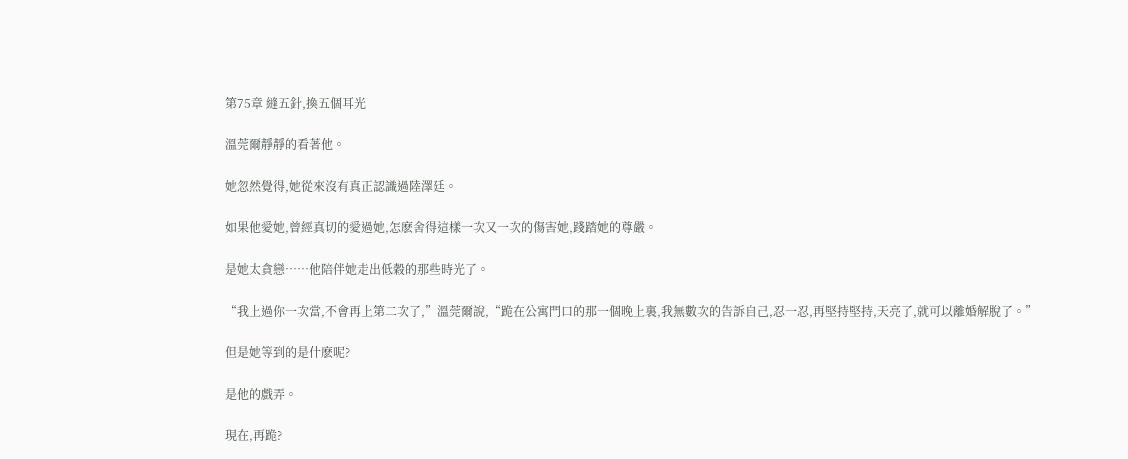第75章 縫五針,換五個耳光

溫莞爾靜靜的看著他。

她忽然覺得,她從來沒有真正認識過陸澤廷。

如果他愛她,曾經真切的愛過她,怎麽舍得這樣一次又一次的傷害她,踐踏她的尊嚴。

是她太貪戀……他陪伴她走出低穀的那些時光了。

“我上過你一次當,不會再上第二次了,”溫莞爾說,“跪在公寓門口的那一個晚上裏,我無數次的告訴自己,忍一忍,再堅持堅持,天亮了,就可以離婚解脫了。”

但是她等到的是什麽呢?

是他的戲弄。

現在,再跪?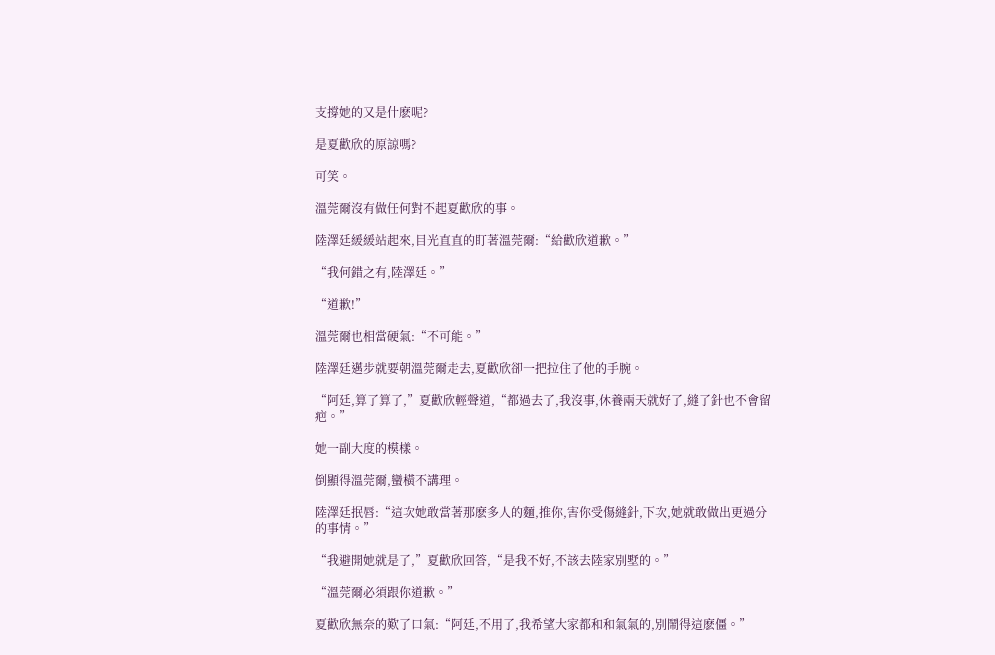支撐她的又是什麽呢?

是夏歡欣的原諒嗎?

可笑。

溫莞爾沒有做任何對不起夏歡欣的事。

陸澤廷緩緩站起來,目光直直的盯著溫莞爾:“給歡欣道歉。”

“我何錯之有,陸澤廷。”

“道歉!”

溫莞爾也相當硬氣:“不可能。”

陸澤廷邁步就要朝溫莞爾走去,夏歡欣卻一把拉住了他的手腕。

“阿廷,算了算了,”夏歡欣輕聲道,“都過去了,我沒事,休養兩天就好了,縫了針也不會留疤。”

她一副大度的模樣。

倒顯得溫莞爾,蠻橫不講理。

陸澤廷抿唇:“這次她敢當著那麽多人的麵,推你,害你受傷縫針,下次,她就敢做出更過分的事情。”

“我避開她就是了,”夏歡欣回答,“是我不好,不該去陸家別墅的。”

“溫莞爾必須跟你道歉。”

夏歡欣無奈的歎了口氣:“阿廷,不用了,我希望大家都和和氣氣的,別鬧得這麽僵。”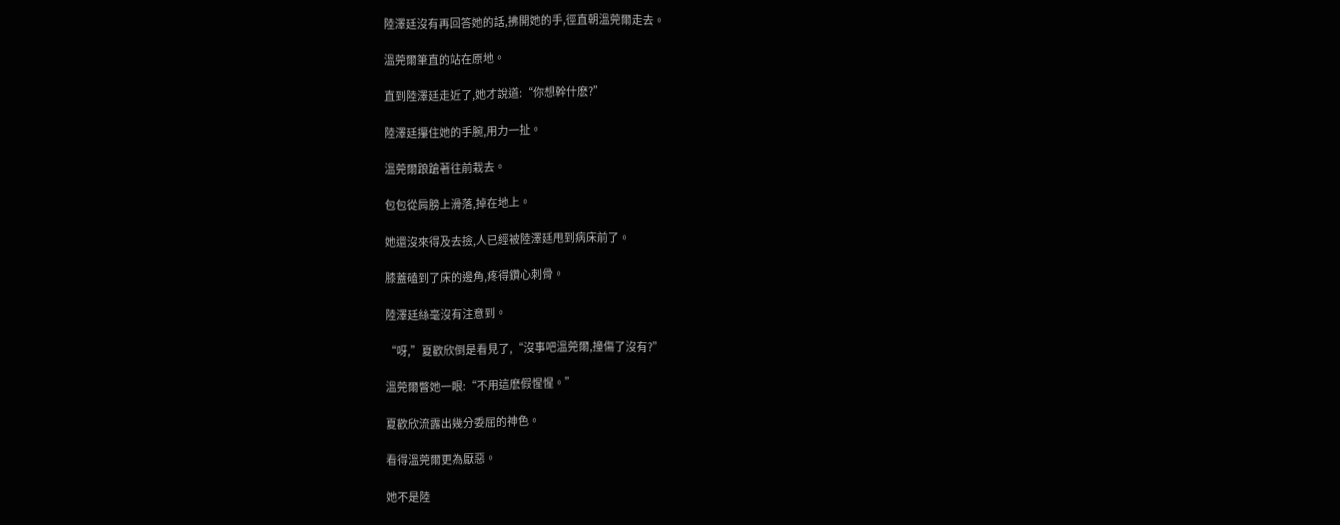陸澤廷沒有再回答她的話,拂開她的手,徑直朝溫莞爾走去。

溫莞爾筆直的站在原地。

直到陸澤廷走近了,她才說道:“你想幹什麽?”

陸澤廷攥住她的手腕,用力一扯。

溫莞爾踉蹌著往前栽去。

包包從肩膀上滑落,掉在地上。

她還沒來得及去撿,人已經被陸澤廷甩到病床前了。

膝蓋磕到了床的邊角,疼得鑽心刺骨。

陸澤廷絲毫沒有注意到。

“呀,”夏歡欣倒是看見了,“沒事吧溫莞爾,撞傷了沒有?”

溫莞爾瞥她一眼:“不用這麽假惺惺。”

夏歡欣流露出幾分委屈的神色。

看得溫莞爾更為厭惡。

她不是陸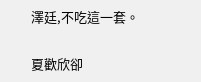澤廷,不吃這一套。

夏歡欣卻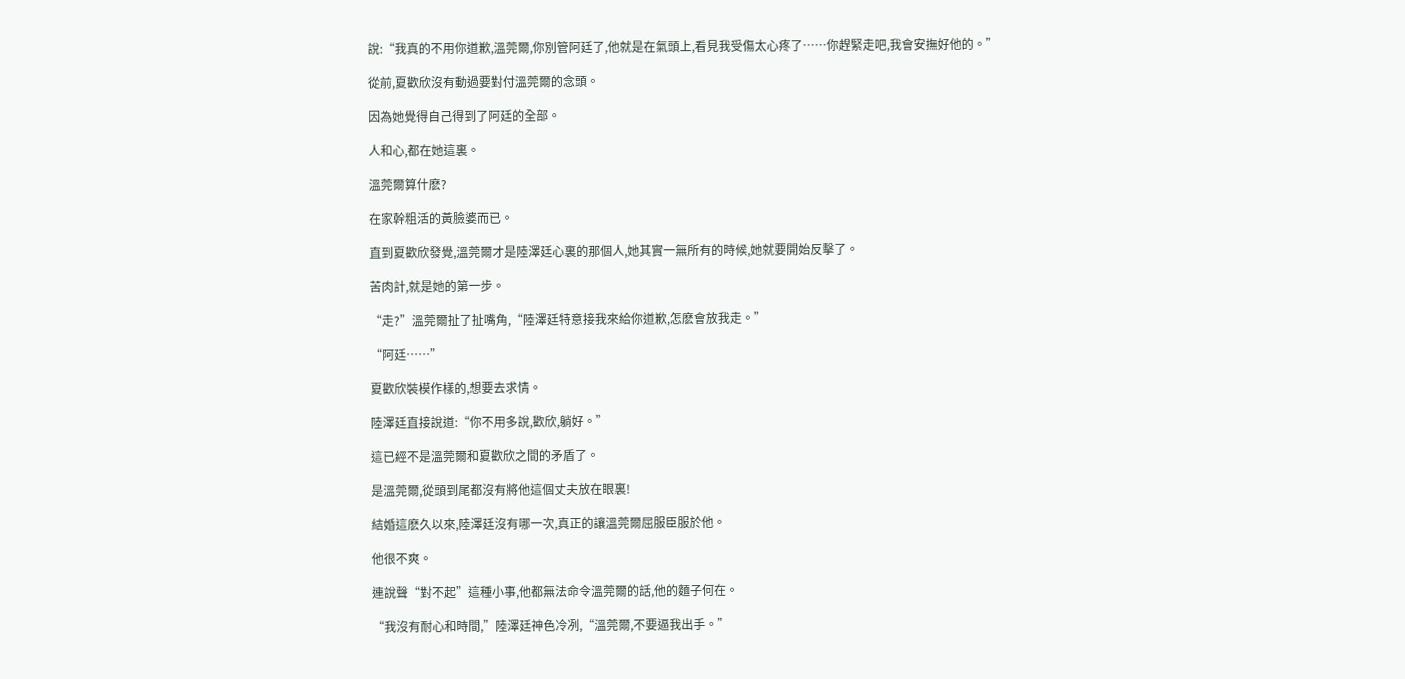說:“我真的不用你道歉,溫莞爾,你別管阿廷了,他就是在氣頭上,看見我受傷太心疼了……你趕緊走吧,我會安撫好他的。”

從前,夏歡欣沒有動過要對付溫莞爾的念頭。

因為她覺得自己得到了阿廷的全部。

人和心,都在她這裏。

溫莞爾算什麽?

在家幹粗活的黃臉婆而已。

直到夏歡欣發覺,溫莞爾才是陸澤廷心裏的那個人,她其實一無所有的時候,她就要開始反擊了。

苦肉計,就是她的第一步。

“走?”溫莞爾扯了扯嘴角,“陸澤廷特意接我來給你道歉,怎麽會放我走。”

“阿廷……”

夏歡欣裝模作樣的,想要去求情。

陸澤廷直接說道:“你不用多說,歡欣,躺好。”

這已經不是溫莞爾和夏歡欣之間的矛盾了。

是溫莞爾,從頭到尾都沒有將他這個丈夫放在眼裏!

結婚這麽久以來,陸澤廷沒有哪一次,真正的讓溫莞爾屈服臣服於他。

他很不爽。

連說聲“對不起”這種小事,他都無法命令溫莞爾的話,他的麵子何在。

“我沒有耐心和時間,”陸澤廷神色冷冽,“溫莞爾,不要逼我出手。”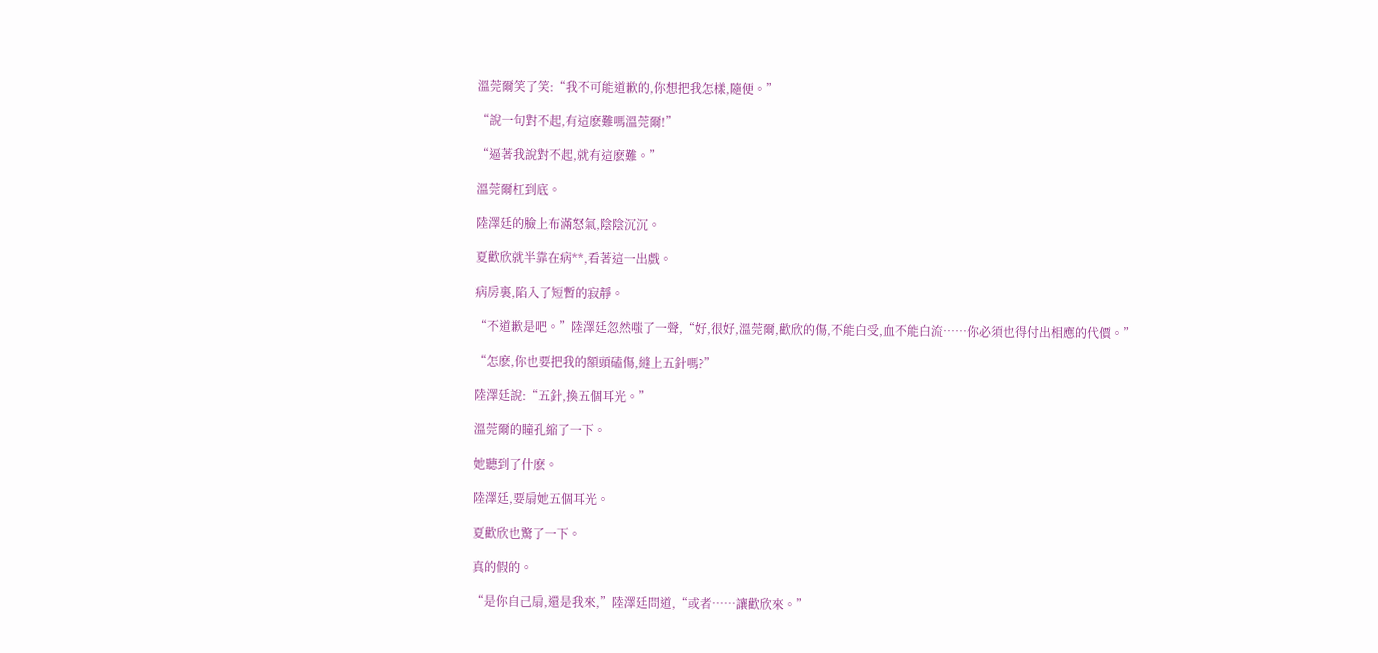溫莞爾笑了笑:“我不可能道歉的,你想把我怎樣,隨便。”

“說一句對不起,有這麽難嗎溫莞爾!”

“逼著我說對不起,就有這麽難。”

溫莞爾杠到底。

陸澤廷的臉上布滿怒氣,陰陰沉沉。

夏歡欣就半靠在病**,看著這一出戲。

病房裏,陷入了短暫的寂靜。

“不道歉是吧。”陸澤廷忽然嗤了一聲,“好,很好,溫莞爾,歡欣的傷,不能白受,血不能白流……你必須也得付出相應的代價。”

“怎麽,你也要把我的額頭磕傷,縫上五針嗎?”

陸澤廷說:“五針,換五個耳光。”

溫莞爾的瞳孔縮了一下。

她聽到了什麽。

陸澤廷,要扇她五個耳光。

夏歡欣也驚了一下。

真的假的。

“是你自己扇,還是我來,”陸澤廷問道,“或者……讓歡欣來。”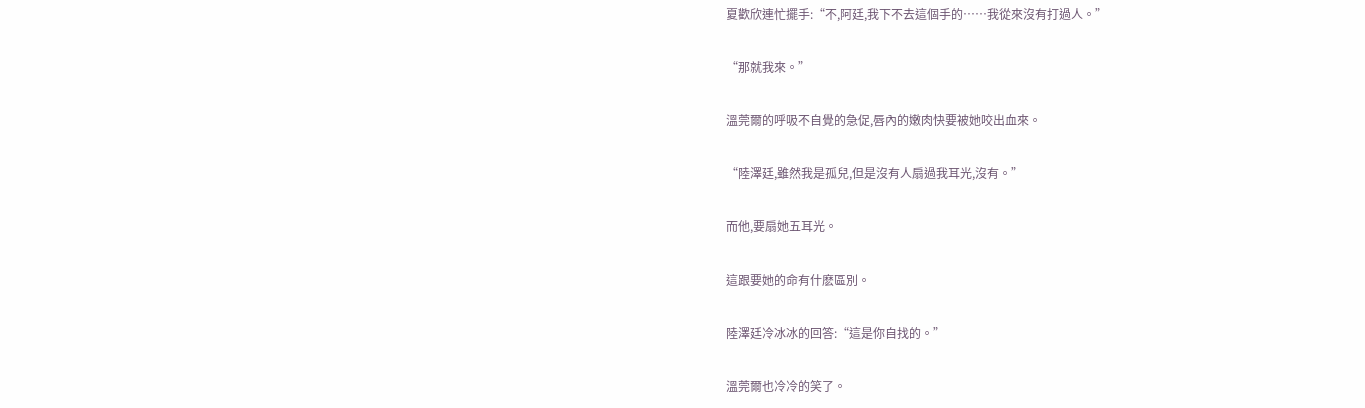夏歡欣連忙擺手:“不,阿廷,我下不去這個手的……我從來沒有打過人。”

“那就我來。”

溫莞爾的呼吸不自覺的急促,唇內的嫩肉快要被她咬出血來。

“陸澤廷,雖然我是孤兒,但是沒有人扇過我耳光,沒有。”

而他,要扇她五耳光。

這跟要她的命有什麽區別。

陸澤廷冷冰冰的回答:“這是你自找的。”

溫莞爾也冷冷的笑了。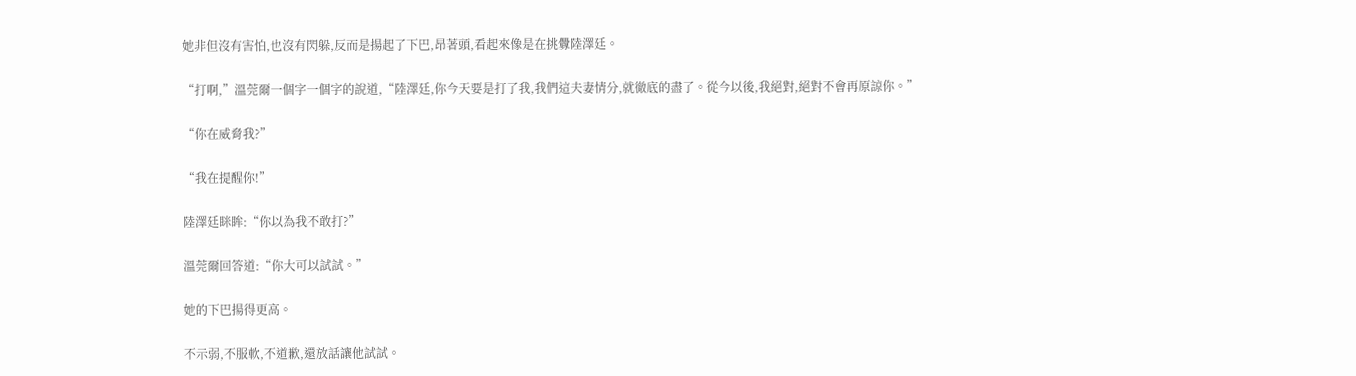她非但沒有害怕,也沒有閃躲,反而是揚起了下巴,昂著頭,看起來像是在挑釁陸澤廷。

“打啊,”溫莞爾一個字一個字的說道,“陸澤廷,你今天要是打了我,我們這夫妻情分,就徹底的盡了。從今以後,我絕對,絕對不會再原諒你。”

“你在威脅我?”

“我在提醒你!”

陸澤廷眯眸:“你以為我不敢打?”

溫莞爾回答道:“你大可以試試。”

她的下巴揚得更高。

不示弱,不服軟,不道歉,還放話讓他試試。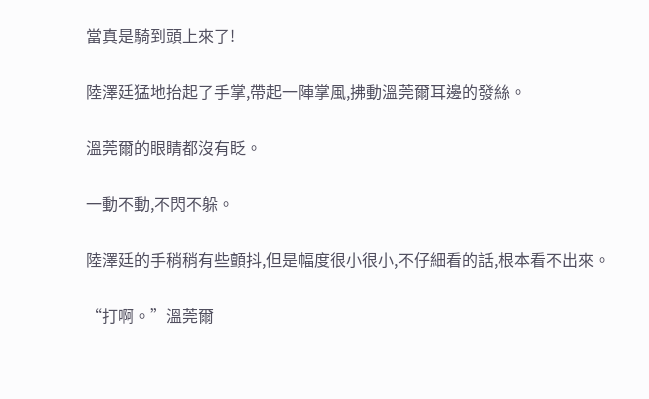當真是騎到頭上來了!

陸澤廷猛地抬起了手掌,帶起一陣掌風,拂動溫莞爾耳邊的發絲。

溫莞爾的眼睛都沒有眨。

一動不動,不閃不躲。

陸澤廷的手稍稍有些顫抖,但是幅度很小很小,不仔細看的話,根本看不出來。

“打啊。”溫莞爾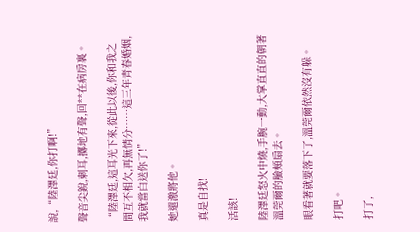說,“陸澤廷,你打啊!”

聲音尖銳,刺耳,擲地有聲,回**在病房裏。

“陸澤廷,這耳光下來,從此以後,你和我之間互不相欠,再無情分……這三年青春婚姻,我就當白送你了!”

她還激將他。

真是自找!

活該!

陸澤廷怒火中燒,手腕一動,大掌直直的朝著溫莞爾的臉頰扇去。

眼看著就要落下了,溫莞爾依然沒有躲。

打吧。

打了,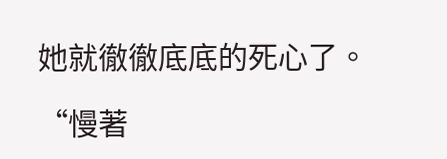她就徹徹底底的死心了。

“慢著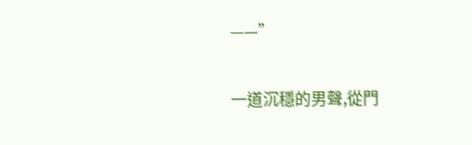——”

一道沉穩的男聲,從門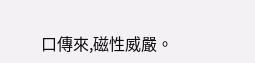口傳來,磁性威嚴。